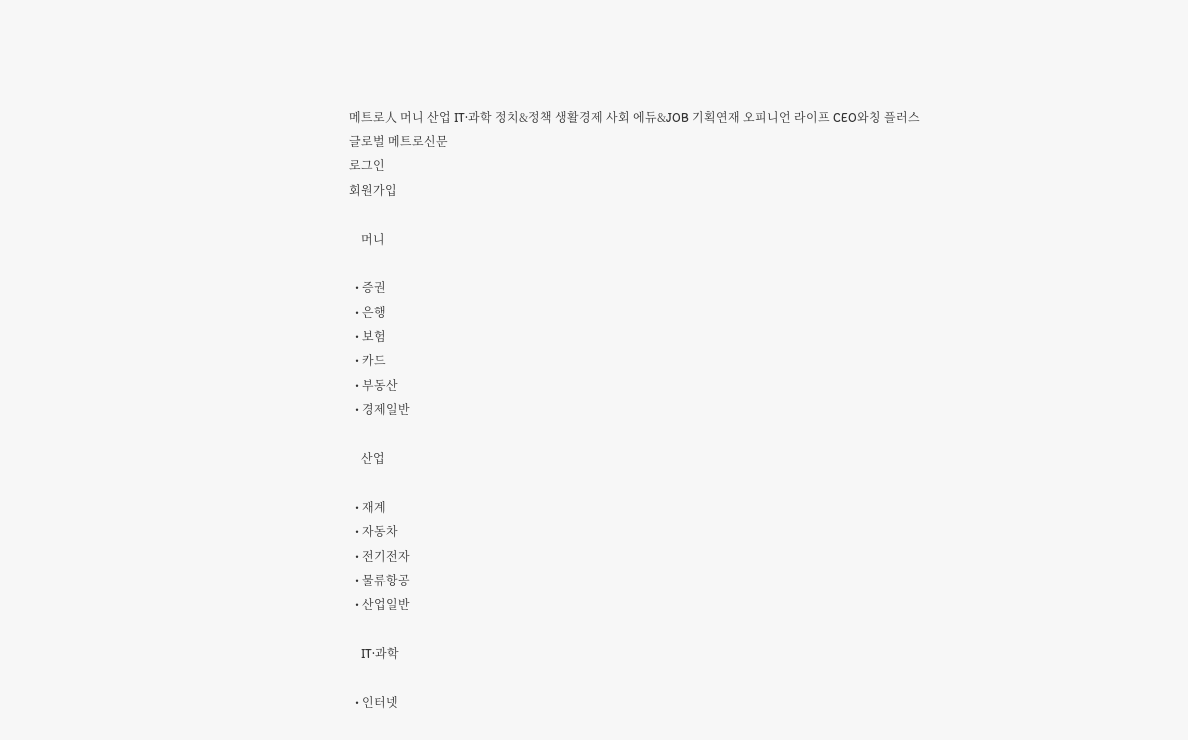메트로人 머니 산업 IT·과학 정치&정책 생활경제 사회 에듀&JOB 기획연재 오피니언 라이프 CEO와칭 플러스
글로벌 메트로신문
로그인
회원가입

    머니

  • 증권
  • 은행
  • 보험
  • 카드
  • 부동산
  • 경제일반

    산업

  • 재계
  • 자동차
  • 전기전자
  • 물류항공
  • 산업일반

    IT·과학

  • 인터넷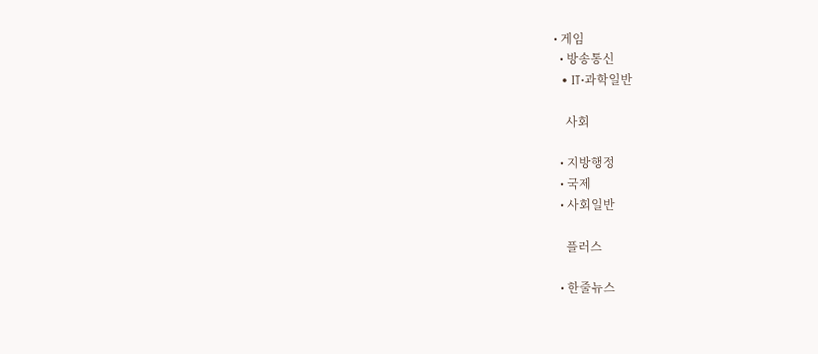• 게임
  • 방송통신
  • IT·과학일반

    사회

  • 지방행정
  • 국제
  • 사회일반

    플러스

  • 한줄뉴스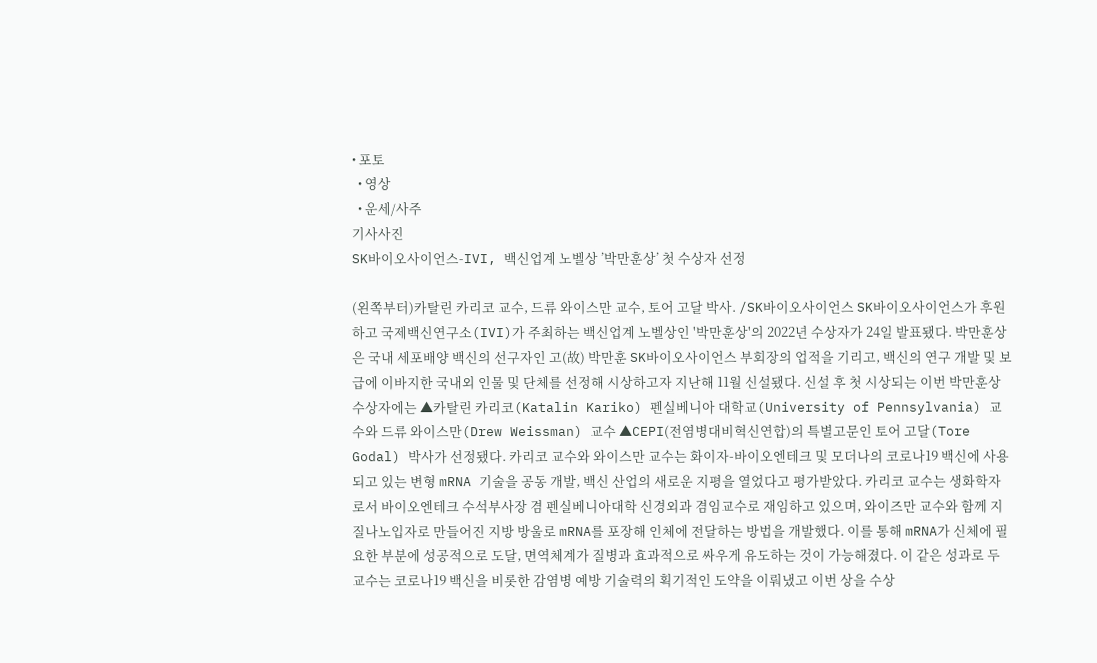• 포토
  • 영상
  • 운세/사주
기사사진
SK바이오사이언스-IVI, 백신업계 노벨상 ’박만훈상’ 첫 수상자 선정

(왼쪽부터)카탈린 카리코 교수, 드류 와이스만 교수, 토어 고달 박사. /SK바이오사이언스 SK바이오사이언스가 후원하고 국제백신연구소(IVI)가 주최하는 백신업계 노벨상인 '박만훈상'의 2022년 수상자가 24일 발표됐다. 박만훈상은 국내 세포배양 백신의 선구자인 고(故) 박만훈 SK바이오사이언스 부회장의 업적을 기리고, 백신의 연구 개발 및 보급에 이바지한 국내외 인물 및 단체를 선정해 시상하고자 지난해 11월 신설됐다. 신설 후 첫 시상되는 이번 박만훈상 수상자에는 ▲카탈린 카리코(Katalin Kariko) 펜실베니아 대학교(University of Pennsylvania) 교수와 드류 와이스만(Drew Weissman) 교수 ▲CEPI(전염병대비혁신연합)의 특별고문인 토어 고달(Tore Godal) 박사가 선정됐다. 카리코 교수와 와이스만 교수는 화이자-바이오엔테크 및 모더나의 코로나19 백신에 사용되고 있는 변형 mRNA 기술을 공동 개발, 백신 산업의 새로운 지평을 열었다고 평가받았다. 카리코 교수는 생화학자로서 바이오엔테크 수석부사장 겸 펜실베니아대학 신경외과 겸임교수로 재임하고 있으며, 와이즈만 교수와 함께 지질나노입자로 만들어진 지방 방울로 mRNA를 포장해 인체에 전달하는 방법을 개발했다. 이를 통해 mRNA가 신체에 필요한 부분에 성공적으로 도달, 면역체계가 질병과 효과적으로 싸우게 유도하는 것이 가능해졌다. 이 같은 성과로 두 교수는 코로나19 백신을 비롯한 감염병 예방 기술력의 획기적인 도약을 이뤄냈고 이번 상을 수상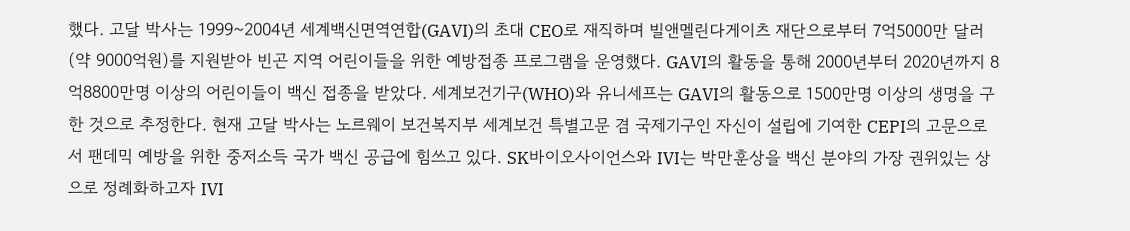했다. 고달 박사는 1999~2004년 세계백신면역연합(GAVI)의 초대 CEO로 재직하며 빌앤멜린다게이츠 재단으로부터 7억5000만 달러(약 9000억원)를 지원받아 빈곤 지역 어린이들을 위한 예방접종 프로그램을 운영했다. GAVI의 활동을 통해 2000년부터 2020년까지 8억8800만명 이상의 어린이들이 백신 접종을 받았다. 세계보건기구(WHO)와 유니세프는 GAVI의 활동으로 1500만명 이상의 생명을 구한 것으로 추정한다. 현재 고달 박사는 노르웨이 보건복지부 세계보건 특별고문 겸 국제기구인 자신이 설립에 기여한 CEPI의 고문으로서 팬데믹 예방을 위한 중저소득 국가 백신 공급에 힘쓰고 있다. SK바이오사이언스와 IVI는 박만훈상을 백신 분야의 가장 권위있는 상으로 정례화하고자 IVI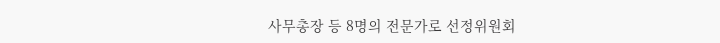사무총장 등 8명의 전문가로 선정위원회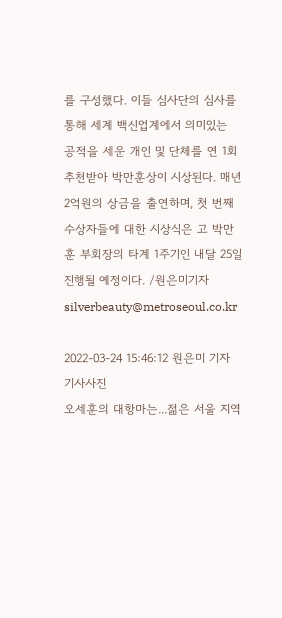를 구성했다. 이들 심사단의 심사를 통해 세계 백신업계에서 의미있는 공적을 세운 개인 및 단체를 연 1회 추천받아 박만훈상이 시상된다. 매년 2억원의 상금을 출연하며, 첫 번째 수상자들에 대한 시상식은 고 박만훈 부회장의 타계 1주기인 내달 25일 진행될 예정이다. /원은미기자 silverbeauty@metroseoul.co.kr

2022-03-24 15:46:12 원은미 기자
기사사진
오세훈의 대항마는...젊은 서울 지역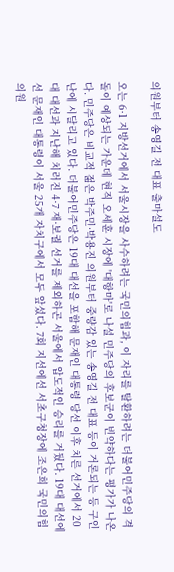의원부터 송영길 전 대표 출마설도

오는 6·1 지방선거에서 서울시장을 사수하려는 국민의힘과, 이 자리를 탈환하려는 더불어민주당의 격돌이 예상되는 가운데 현직 오세훈 시장에 '대항마'로 나설 민주당의 후보군이 빈약하다는 평가가 나온다. 민주당은 비교적 젊은 박주민·박용진 의원부터 중량감 있는 송영길 전 대표 등이 거론되는 등 구인난에 시달리고 있다. 더불어민주당은 19대 대선을 포함해 문재인 대통령 당선 이후 치른 선거에서 20대 대선과 지난해 치러진 4·7 재·보궐 선거를 제외하곤 서울에서 압도적인 승리를 거뒀다. 19대 대선에선 문재인 대통령이 서울 25개 자치구에서 모두 앞섰다. 7회 지선에선 서초구청장에 조은희 국민의힘 의원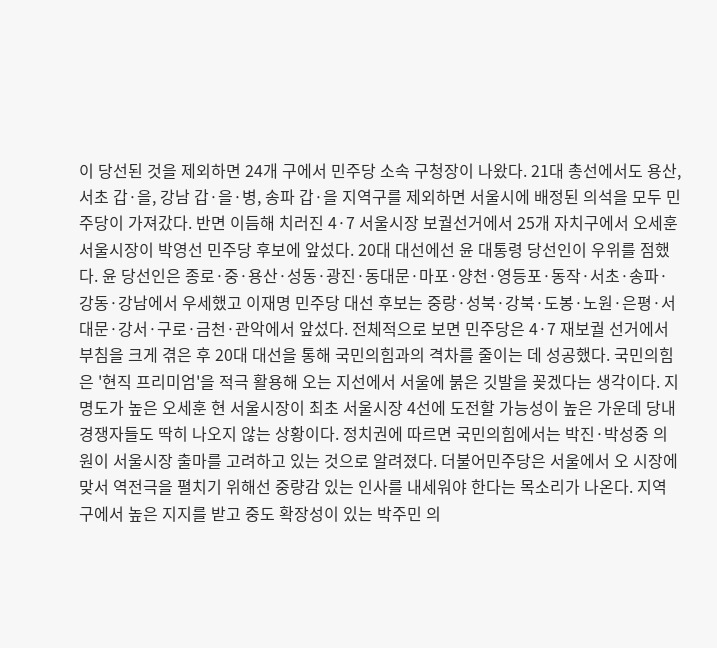이 당선된 것을 제외하면 24개 구에서 민주당 소속 구청장이 나왔다. 21대 총선에서도 용산, 서초 갑·을, 강남 갑·을·병, 송파 갑·을 지역구를 제외하면 서울시에 배정된 의석을 모두 민주당이 가져갔다. 반면 이듬해 치러진 4·7 서울시장 보궐선거에서 25개 자치구에서 오세훈 서울시장이 박영선 민주당 후보에 앞섰다. 20대 대선에선 윤 대통령 당선인이 우위를 점했다. 윤 당선인은 종로·중·용산·성동·광진·동대문·마포·양천·영등포·동작·서초·송파·강동·강남에서 우세했고 이재명 민주당 대선 후보는 중랑·성북·강북·도봉·노원·은평·서대문·강서·구로·금천·관악에서 앞섰다. 전체적으로 보면 민주당은 4·7 재보궐 선거에서 부침을 크게 겪은 후 20대 대선을 통해 국민의힘과의 격차를 줄이는 데 성공했다. 국민의힘은 '현직 프리미엄'을 적극 활용해 오는 지선에서 서울에 붉은 깃발을 꽂겠다는 생각이다. 지명도가 높은 오세훈 현 서울시장이 최초 서울시장 4선에 도전할 가능성이 높은 가운데 당내 경쟁자들도 딱히 나오지 않는 상황이다. 정치권에 따르면 국민의힘에서는 박진·박성중 의원이 서울시장 출마를 고려하고 있는 것으로 알려졌다. 더불어민주당은 서울에서 오 시장에 맞서 역전극을 펼치기 위해선 중량감 있는 인사를 내세워야 한다는 목소리가 나온다. 지역구에서 높은 지지를 받고 중도 확장성이 있는 박주민 의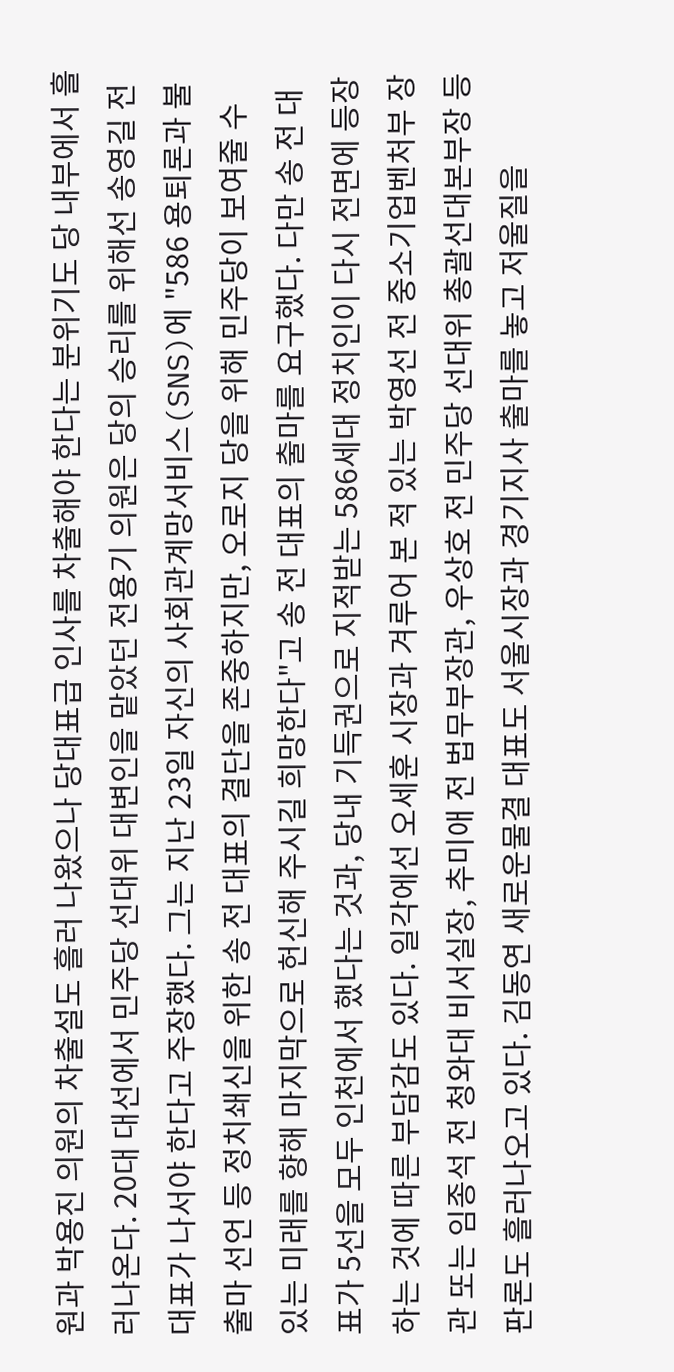원과 박용진 의원의 차출설도 흘러 나왔으나 당대표급 인사를 차출해야 한다는 분위기도 당 내부에서 흘러나온다. 20대 대선에서 민주당 선대위 대변인을 맡았던 전용기 의원은 당의 승리를 위해선 송영길 전 대표가 나서야 한다고 주장했다. 그는 지난 23일 자신의 사회관계망서비스(SNS)에 "586 용퇴론과 불출마 선언 등 정치쇄신을 위한 송 전 대표의 결단을 존중하지만, 오로지 당을 위해 민주당이 보여줄 수 있는 미래를 향해 마지막으로 헌신해 주시길 희망한다"고 송 전 대표의 출마를 요구했다. 다만 송 전 대표가 5선을 모두 인천에서 했다는 것과, 당내 기득권으로 지적받는 586세대 정치인이 다시 전면에 등장하는 것에 따른 부담감도 있다. 일각에선 오세훈 시장과 겨루어 본 적 있는 박영선 전 중소기업벤처부 장관 또는 임종석 전 청와대 비서실장, 추미애 전 법무부장관, 우상호 전 민주당 선대위 총괄선대본부장 등판론도 흘러나오고 있다. 김동연 새로운물결 대표도 서울시장과 경기지사 출마를 놓고 저울질을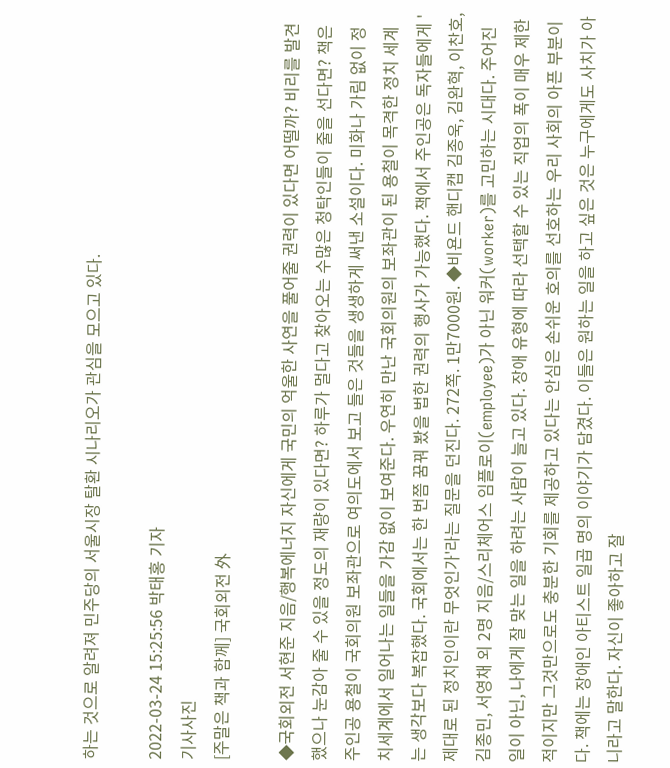하는 것으로 알려져 민주당의 서울시장 탈환 시나리오가 관심을 모으고 있다.

2022-03-24 15:25:56 박태홍 기자
기사사진
[주말은 책과 함께] 국회외전 外

◆국회외전 서현준 지음/행복에너지 자신에게 국민의 억울한 사연을 풀어줄 권력이 있다면 어떨까? 비리를 발견했으나 눈감아 줄 수 있을 정도의 재량이 있다면? 하루가 멀다고 찾아오는 수많은 청탁인들이 줄을 선다면? 책은 주인공 용철이 국회의원 보좌관으로 여의도에서 보고 들은 것들을 생생하게 써낸 소설이다. 미화나 가림 없이 정치세계에서 일어나는 일들을 가감 없이 보여준다. 우연히 만난 국회의원의 보좌관이 된 용철이 목격한 정치 세계는 생각보다 복잡했다. 국회에서는 한 번쯤 꿈꿔 봤을 법한 권력의 행사가 가능했다. 책에서 주인공은 독자들에게 '제대로 된 정치인이란 무엇인가'라는 질문을 던진다. 272쪽. 1만7000원. ◆비욘드 핸디캡 김종욱, 김완혁, 이찬호, 김종민, 서영채 외 2명 지음/스리체어스 임플로이(employee)가 아닌 워커(worker)를 고민하는 시대다. 주어진 일이 아닌, 나에게 잘 맞는 일을 하려는 사람이 늘고 있다. 장애 유형에 따라 선택할 수 있는 직업의 폭이 매우 제한적이지만 그것만으로도 충분한 기회를 제공하고 있다는 안심은 손쉬운 호의를 선호하는 우리 사회의 아픈 부분이다. 책에는 장애인 아티스트 일곱 명의 이야기가 담겼다. 이들은 원하는 일을 하고 싶은 것은 누구에게도 사치가 아니라고 말한다. 자신이 좋아하고 잘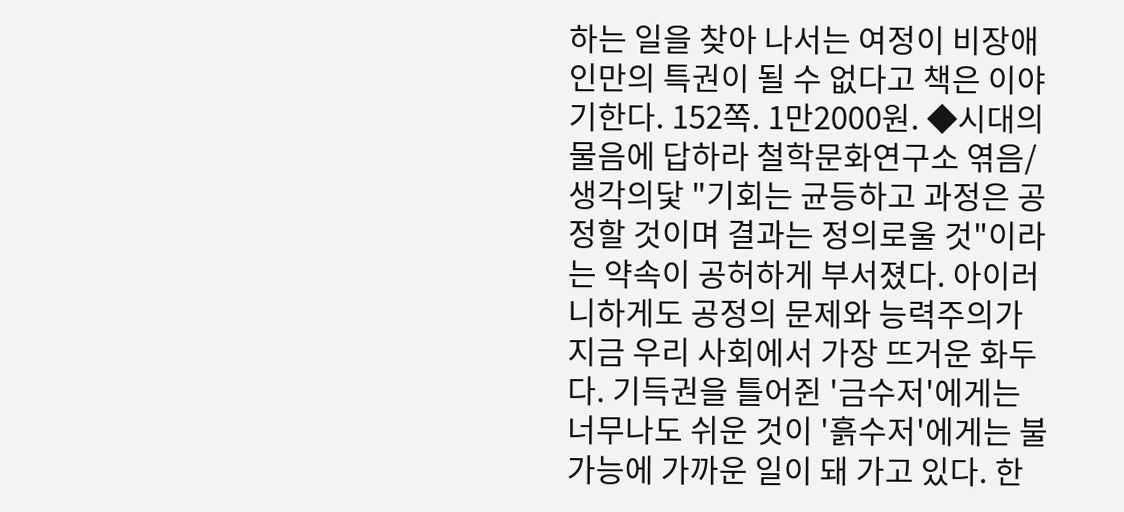하는 일을 찾아 나서는 여정이 비장애인만의 특권이 될 수 없다고 책은 이야기한다. 152쪽. 1만2000원. ◆시대의 물음에 답하라 철학문화연구소 엮음/생각의닻 "기회는 균등하고 과정은 공정할 것이며 결과는 정의로울 것"이라는 약속이 공허하게 부서졌다. 아이러니하게도 공정의 문제와 능력주의가 지금 우리 사회에서 가장 뜨거운 화두다. 기득권을 틀어쥔 '금수저'에게는 너무나도 쉬운 것이 '흙수저'에게는 불가능에 가까운 일이 돼 가고 있다. 한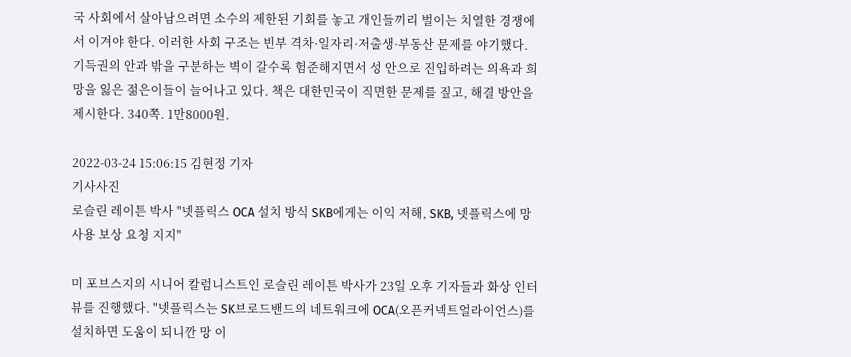국 사회에서 살아남으려면 소수의 제한된 기회를 놓고 개인들끼리 벌이는 치열한 경쟁에서 이겨야 한다. 이러한 사회 구조는 빈부 격차·일자리·저출생·부동산 문제를 야기했다. 기득권의 안과 밖을 구분하는 벽이 갈수록 험준해지면서 성 안으로 진입하려는 의욕과 희망을 잃은 젊은이들이 늘어나고 있다. 책은 대한민국이 직면한 문제를 짚고, 해결 방안을 제시한다. 340쪽. 1만8000원.

2022-03-24 15:06:15 김현정 기자
기사사진
로슬린 레이튼 박사 "넷플릭스 OCA 설치 방식 SKB에게는 이익 저해, SKB, 넷플릭스에 망 사용 보상 요청 지지"

미 포브스지의 시니어 칼럼니스트인 로슬린 레이튼 박사가 23일 오후 기자들과 화상 인터뷰를 진행했다. "넷플릭스는 SK브로드밴드의 네트워크에 OCA(오픈커넥트얼라이언스)를 설치하면 도움이 되니깐 망 이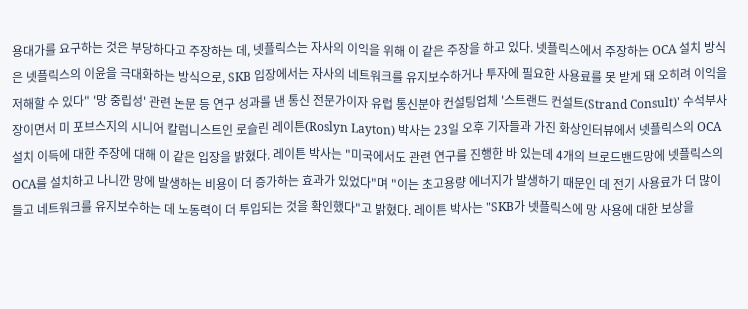용대가를 요구하는 것은 부당하다고 주장하는 데, 넷플릭스는 자사의 이익을 위해 이 같은 주장을 하고 있다. 넷플릭스에서 주장하는 OCA 설치 방식은 넷플릭스의 이윤을 극대화하는 방식으로, SKB 입장에서는 자사의 네트워크를 유지보수하거나 투자에 필요한 사용료를 못 받게 돼 오히려 이익을 저해할 수 있다" '망 중립성' 관련 논문 등 연구 성과를 낸 통신 전문가이자 유럽 통신분야 컨설팅업체 '스트랜드 컨설트(Strand Consult)' 수석부사장이면서 미 포브스지의 시니어 칼럼니스트인 로슬린 레이튼(Roslyn Layton) 박사는 23일 오후 기자들과 가진 화상인터뷰에서 넷플릭스의 OCA 설치 이득에 대한 주장에 대해 이 같은 입장을 밝혔다. 레이튼 박사는 "미국에서도 관련 연구를 진행한 바 있는데 4개의 브로드밴드망에 넷플릭스의 OCA를 설치하고 나니깐 망에 발생하는 비용이 더 증가하는 효과가 있었다"며 "이는 초고용량 에너지가 발생하기 때문인 데 전기 사용료가 더 많이 들고 네트워크를 유지보수하는 데 노동력이 더 투입되는 것을 확인했다"고 밝혔다. 레이튼 박사는 "SKB가 넷플릭스에 망 사용에 대한 보상을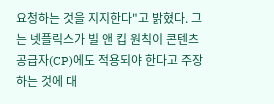요청하는 것을 지지한다"고 밝혔다. 그는 넷플릭스가 빌 앤 킵 원칙이 콘텐츠 공급자(CP)에도 적용되야 한다고 주장하는 것에 대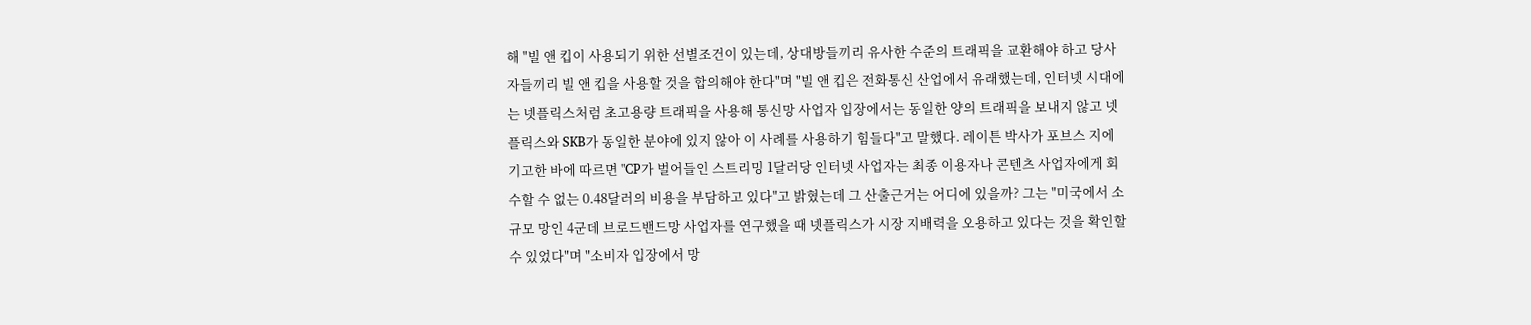해 "빌 앤 킵이 사용되기 위한 선별조건이 있는데, 상대방들끼리 유사한 수준의 트래픽을 교환해야 하고 당사자들끼리 빌 앤 킵을 사용할 것을 합의해야 한다"며 "빌 앤 킵은 전화통신 산업에서 유래했는데, 인터넷 시대에는 넷플릭스처럼 초고용량 트래픽을 사용해 통신망 사업자 입장에서는 동일한 양의 트래픽을 보내지 않고 넷플릭스와 SKB가 동일한 분야에 있지 않아 이 사례를 사용하기 힘들다"고 말했다. 레이튼 박사가 포브스 지에 기고한 바에 따르면 "CP가 벌어들인 스트리밍 1달러당 인터넷 사업자는 최종 이용자나 콘텐츠 사업자에게 회수할 수 없는 0.48달러의 비용을 부담하고 있다"고 밝혔는데 그 산출근거는 어디에 있을까? 그는 "미국에서 소규모 망인 4군데 브로드밴드망 사업자를 연구했을 때 넷플릭스가 시장 지배력을 오용하고 있다는 것을 확인할 수 있었다"며 "소비자 입장에서 망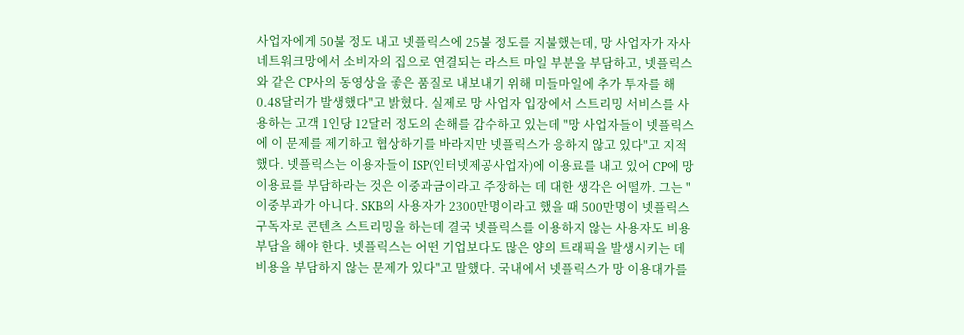사업자에게 50불 정도 내고 넷플릭스에 25불 정도를 지불했는데, 망 사업자가 자사 네트워크망에서 소비자의 집으로 연결되는 라스트 마일 부분을 부담하고, 넷플릭스와 같은 CP사의 동영상을 좋은 품질로 내보내기 위해 미들마일에 추가 투자를 해 0.48달러가 발생했다"고 밝혔다. 실제로 망 사업자 입장에서 스트리밍 서비스를 사용하는 고객 1인당 12달러 정도의 손해를 감수하고 있는데 "망 사업자들이 넷플릭스에 이 문제를 제기하고 협상하기를 바라지만 넷플릭스가 응하지 않고 있다"고 지적했다. 넷플릭스는 이용자들이 ISP(인터넷제공사업자)에 이용료를 내고 있어 CP에 망 이용료를 부담하라는 것은 이중과금이라고 주장하는 데 대한 생각은 어떨까. 그는 "이중부과가 아니다. SKB의 사용자가 2300만명이라고 했을 때 500만명이 넷플릭스 구독자로 콘텐츠 스트리밍을 하는데 결국 넷플릭스를 이용하지 않는 사용자도 비용 부담을 해야 한다. 넷플릭스는 어떤 기업보다도 많은 양의 트래픽을 발생시키는 데 비용을 부담하지 않는 문제가 있다"고 말했다. 국내에서 넷플릭스가 망 이용대가를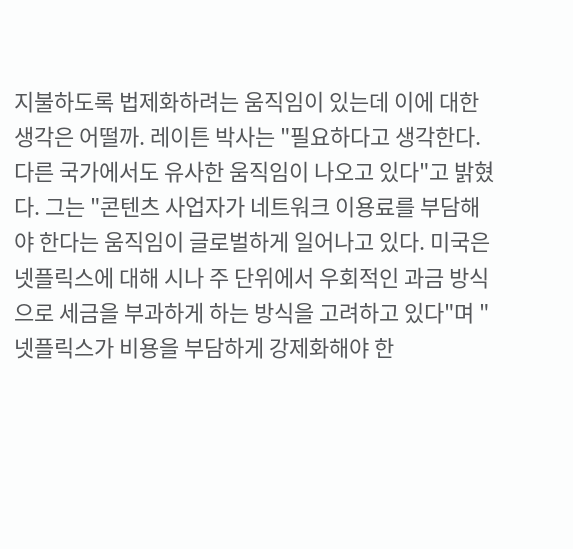지불하도록 법제화하려는 움직임이 있는데 이에 대한 생각은 어떨까. 레이튼 박사는 "필요하다고 생각한다. 다른 국가에서도 유사한 움직임이 나오고 있다"고 밝혔다. 그는 "콘텐츠 사업자가 네트워크 이용료를 부담해야 한다는 움직임이 글로벌하게 일어나고 있다. 미국은 넷플릭스에 대해 시나 주 단위에서 우회적인 과금 방식으로 세금을 부과하게 하는 방식을 고려하고 있다"며 "넷플릭스가 비용을 부담하게 강제화해야 한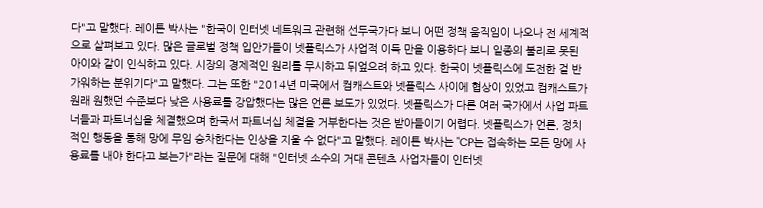다"고 말했다. 레이튼 박사는 "한국이 인터넷 네트워크 관련해 선두국가다 보니 어떤 정책 움직임이 나오나 전 세계적으로 살펴보고 있다. 많은 글로벌 정책 입안가들이 넷플릭스가 사업적 이득 만을 이용하다 보니 일종의 불리로 못된 아이와 같이 인식하고 있다. 시장의 경제적인 원리를 무시하고 뒤엎으려 하고 있다. 한국이 넷플릭스에 도전한 걸 반가워하는 분위기다"고 말했다. 그는 또한 "2014년 미국에서 컴캐스트와 넷플릭스 사이에 협상이 있었고 컴캐스트가 원래 원했던 수준보다 낮은 사용료를 강압했다는 많은 언론 보도가 있었다. 넷플릭스가 다른 여러 국가에서 사업 파트너들과 파트너십을 체결했으며 한국서 파트너십 체결을 거부한다는 것은 받아들이기 어렵다. 넷플릭스가 언론, 정치적인 행동을 통해 망에 무임 승차한다는 인상을 지울 수 없다"고 말했다. 레이튼 박사는 "CP는 접속하는 모든 망에 사용료를 내야 한다고 보는가"라는 질문에 대해 "인터넷 소수의 거대 콘텐츠 사업자들이 인터넷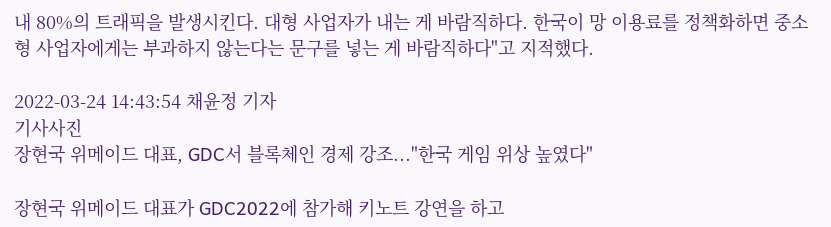내 80%의 트래픽을 발생시킨다. 대형 사업자가 내는 게 바람직하다. 한국이 망 이용료를 정책화하면 중소형 사업자에게는 부과하지 않는다는 문구를 넣는 게 바람직하다"고 지적했다.

2022-03-24 14:43:54 채윤정 기자
기사사진
장현국 위메이드 대표, GDC서 블록체인 경제 강조..."한국 게임 위상 높였다"

장현국 위메이드 대표가 GDC2022에 참가해 키노트 강연을 하고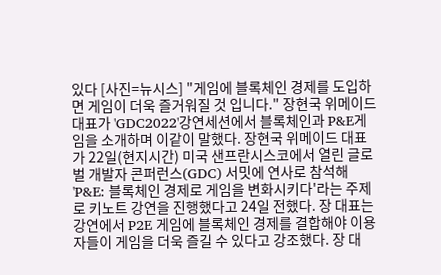있다 [사진=뉴시스] "게임에 블록체인 경제를 도입하면 게임이 더욱 즐거워질 것 입니다." 장현국 위메이드 대표가 'GDC2022'강연세션에서 블록체인과 P&E게임을 소개하며 이같이 말했다. 장현국 위메이드 대표가 22일(현지시간) 미국 샌프란시스코에서 열린 글로벌 개발자 콘퍼런스(GDC) 서밋에 연사로 참석해 'P&E: 블록체인 경제로 게임을 변화시키다'라는 주제로 키노트 강연을 진행했다고 24일 전했다. 장 대표는 강연에서 P2E 게임에 블록체인 경제를 결합해야 이용자들이 게임을 더욱 즐길 수 있다고 강조했다. 장 대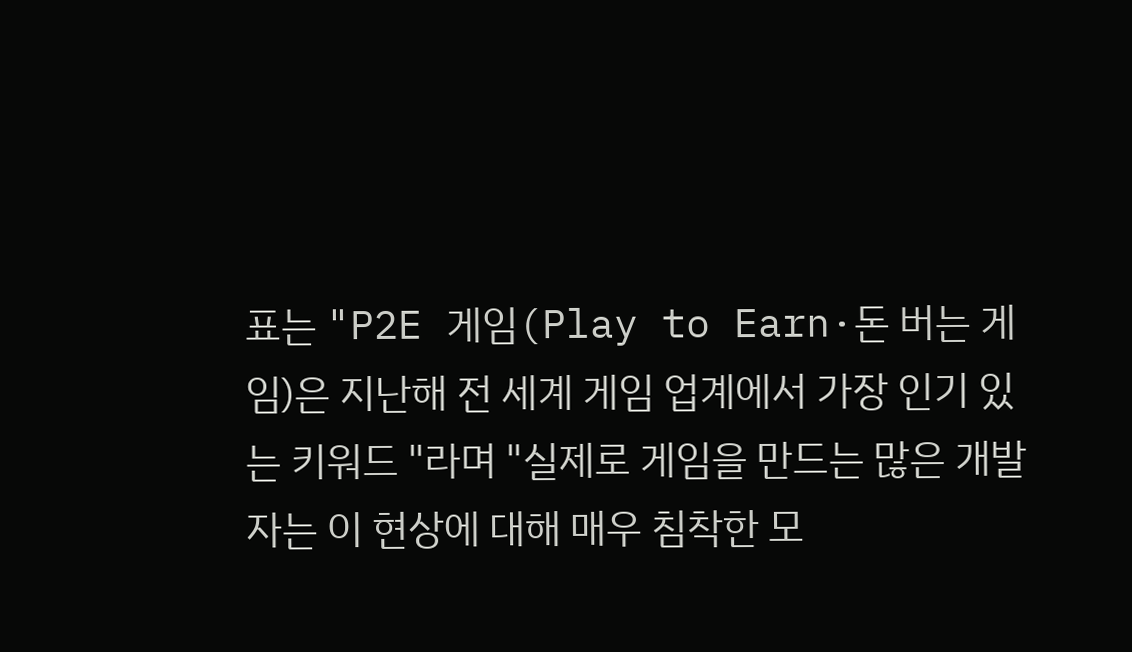표는 "P2E 게임(Play to Earn·돈 버는 게임)은 지난해 전 세계 게임 업계에서 가장 인기 있는 키워드 "라며 "실제로 게임을 만드는 많은 개발자는 이 현상에 대해 매우 침착한 모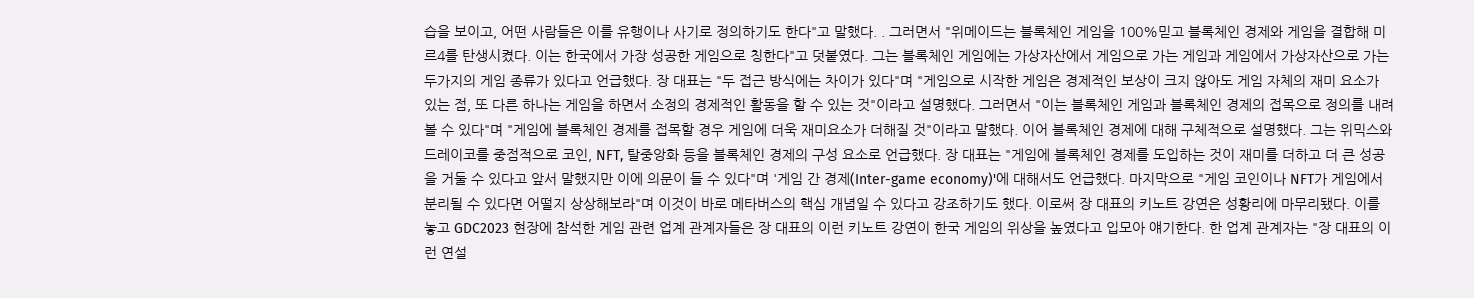습을 보이고, 어떤 사람들은 이를 유행이나 사기로 정의하기도 한다"고 말했다. . 그러면서 "위메이드는 블록체인 게임을 100%믿고 블록체인 경제와 게임을 결합해 미르4를 탄생시켰다. 이는 한국에서 가장 성공한 게임으로 칭한다"고 덧붙였다. 그는 블록체인 게임에는 가상자산에서 게임으로 가는 게임과 게임에서 가상자산으로 가는 두가지의 게임 종류가 있다고 언급했다. 장 대표는 "두 접근 방식에는 차이가 있다"며 "게임으로 시작한 게임은 경제적인 보상이 크지 않아도 게임 자체의 재미 요소가 있는 점, 또 다른 하나는 게임을 하면서 소정의 경제적인 활동을 할 수 있는 것"이라고 설명했다. 그러면서 "이는 블록체인 게임과 블록체인 경제의 접목으로 정의를 내려볼 수 있다"며 "게임에 블록체인 경제를 접목할 경우 게임에 더욱 재미요소가 더해질 것"이라고 말했다. 이어 블록체인 경제에 대해 구체적으로 설명했다. 그는 위믹스와 드레이코를 중점적으로 코인, NFT, 탈중앙화 등을 블록체인 경제의 구성 요소로 언급했다. 장 대표는 "게임에 블록체인 경제를 도입하는 것이 재미를 더하고 더 큰 성공을 거둘 수 있다고 앞서 말했지만 이에 의문이 들 수 있다"며 '게임 간 경제(Inter-game economy)'에 대해서도 언급했다. 마지막으로 "게임 코인이나 NFT가 게임에서 분리될 수 있다면 어떨지 상상해보라"며 이것이 바로 메타버스의 핵심 개념일 수 있다고 강조하기도 했다. 이로써 장 대표의 키노트 강연은 성황리에 마무리됐다. 이를 놓고 GDC2023 현장에 참석한 게임 관련 업계 관계자들은 장 대표의 이런 키노트 강연이 한국 게임의 위상을 높였다고 입모아 얘기한다. 한 업계 관계자는 "장 대표의 이런 연설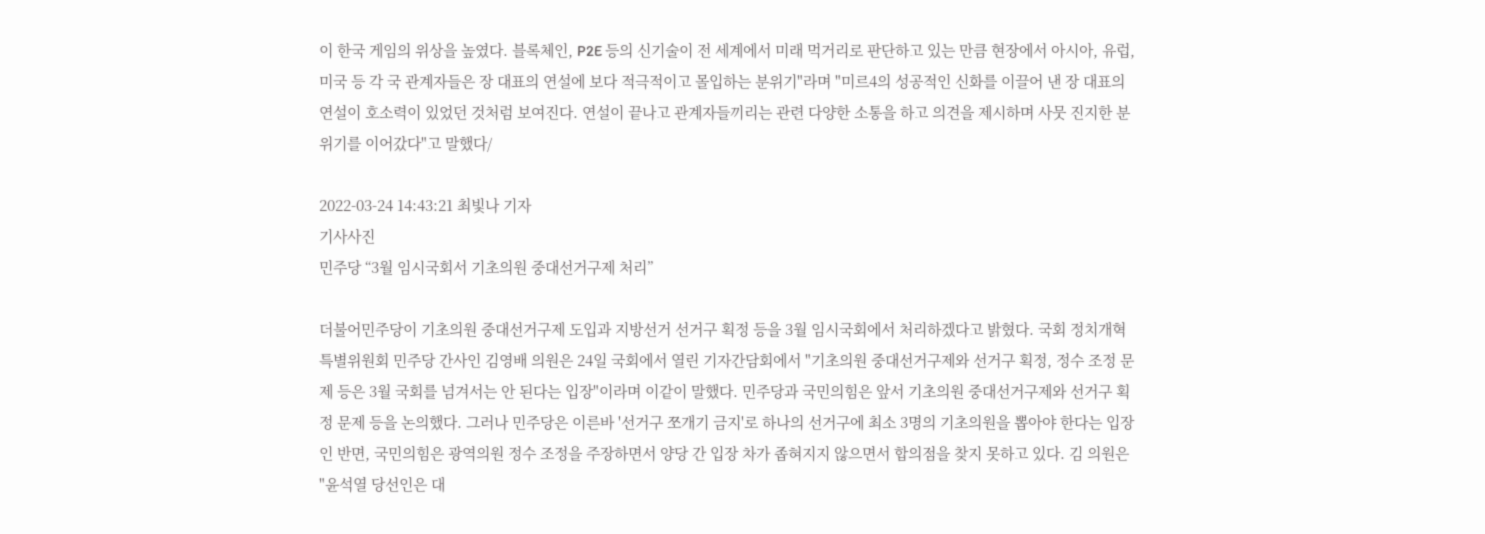이 한국 게임의 위상을 높였다. 블록체인, P2E 등의 신기술이 전 세계에서 미래 먹거리로 판단하고 있는 만큼 현장에서 아시아, 유럽, 미국 등 각 국 관계자들은 장 대표의 연설에 보다 적극적이고 몰입하는 분위기"라며 "미르4의 성공적인 신화를 이끌어 낸 장 대표의 연설이 호소력이 있었던 것처럼 보여진다. 연설이 끝나고 관계자들끼리는 관련 다양한 소통을 하고 의견을 제시하며 사뭇 진지한 분위기를 이어갔다"고 말했다/

2022-03-24 14:43:21 최빛나 기자
기사사진
민주당 “3월 임시국회서 기초의원 중대선거구제 처리”

더불어민주당이 기초의원 중대선거구제 도입과 지방선거 선거구 획정 등을 3월 임시국회에서 처리하겠다고 밝혔다. 국회 정치개혁특별위원회 민주당 간사인 김영배 의원은 24일 국회에서 열린 기자간담회에서 "기초의원 중대선거구제와 선거구 획정, 정수 조정 문제 등은 3월 국회를 넘겨서는 안 된다는 입장"이라며 이같이 말했다. 민주당과 국민의힘은 앞서 기초의원 중대선거구제와 선거구 획정 문제 등을 논의했다. 그러나 민주당은 이른바 '선거구 쪼개기 금지'로 하나의 선거구에 최소 3명의 기초의원을 뽑아야 한다는 입장인 반면, 국민의힘은 광역의원 정수 조정을 주장하면서 양당 간 입장 차가 좁혀지지 않으면서 합의점을 찾지 못하고 있다. 김 의원은 "윤석열 당선인은 대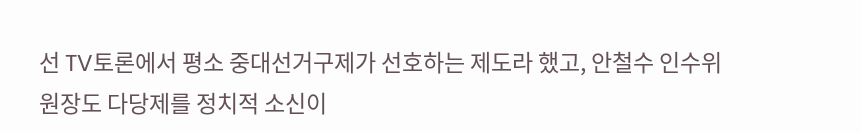선 TV토론에서 평소 중대선거구제가 선호하는 제도라 했고, 안철수 인수위원장도 다당제를 정치적 소신이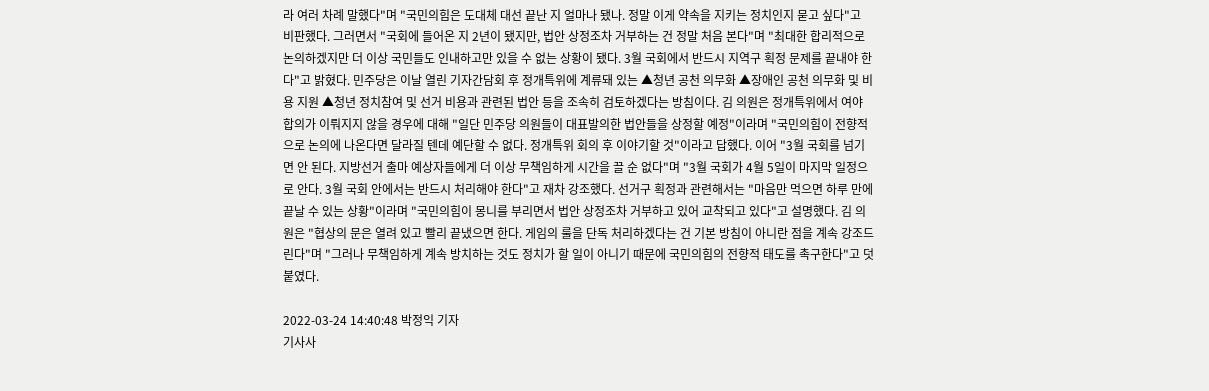라 여러 차례 말했다"며 "국민의힘은 도대체 대선 끝난 지 얼마나 됐나. 정말 이게 약속을 지키는 정치인지 묻고 싶다"고 비판했다. 그러면서 "국회에 들어온 지 2년이 됐지만, 법안 상정조차 거부하는 건 정말 처음 본다"며 "최대한 합리적으로 논의하겠지만 더 이상 국민들도 인내하고만 있을 수 없는 상황이 됐다. 3월 국회에서 반드시 지역구 획정 문제를 끝내야 한다"고 밝혔다. 민주당은 이날 열린 기자간담회 후 정개특위에 계류돼 있는 ▲청년 공천 의무화 ▲장애인 공천 의무화 및 비용 지원 ▲청년 정치참여 및 선거 비용과 관련된 법안 등을 조속히 검토하겠다는 방침이다. 김 의원은 정개특위에서 여야 합의가 이뤄지지 않을 경우에 대해 "일단 민주당 의원들이 대표발의한 법안들을 상정할 예정"이라며 "국민의힘이 전향적으로 논의에 나온다면 달라질 텐데 예단할 수 없다. 정개특위 회의 후 이야기할 것"이라고 답했다. 이어 "3월 국회를 넘기면 안 된다. 지방선거 출마 예상자들에게 더 이상 무책임하게 시간을 끌 순 없다"며 "3월 국회가 4월 5일이 마지막 일정으로 안다. 3월 국회 안에서는 반드시 처리해야 한다"고 재차 강조했다. 선거구 획정과 관련해서는 "마음만 먹으면 하루 만에 끝날 수 있는 상황"이라며 "국민의힘이 몽니를 부리면서 법안 상정조차 거부하고 있어 교착되고 있다"고 설명했다. 김 의원은 "협상의 문은 열려 있고 빨리 끝냈으면 한다. 게임의 룰을 단독 처리하겠다는 건 기본 방침이 아니란 점을 계속 강조드린다"며 "그러나 무책임하게 계속 방치하는 것도 정치가 할 일이 아니기 때문에 국민의힘의 전향적 태도를 촉구한다"고 덧붙였다.

2022-03-24 14:40:48 박정익 기자
기사사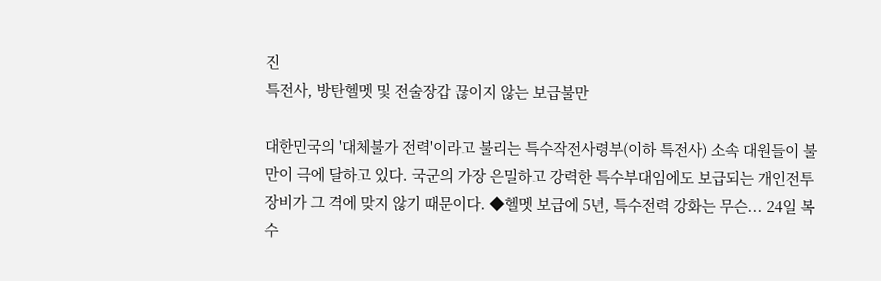진
특전사, 방탄헬멧 및 전술장갑 끊이지 않는 보급불만

대한민국의 '대체불가 전력'이라고 불리는 특수작전사령부(이하 특전사) 소속 대원들이 불만이 극에 달하고 있다. 국군의 가장 은밀하고 강력한 특수부대임에도 보급되는 개인전투장비가 그 격에 맞지 않기 때문이다. ◆헬멧 보급에 5년, 특수전력 강화는 무슨... 24일 복수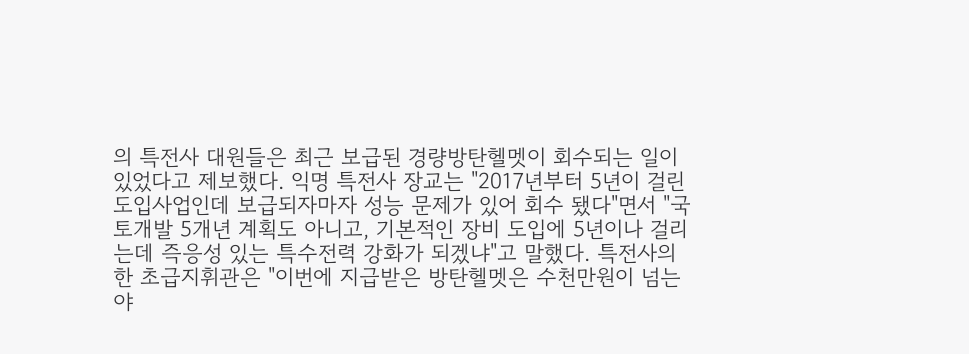의 특전사 대원들은 최근 보급된 경량방탄헬멧이 회수되는 일이 있었다고 제보했다. 익명 특전사 장교는 "2017년부터 5년이 걸린 도입사업인데 보급되자마자 성능 문제가 있어 회수 됐다"면서 "국토개발 5개년 계획도 아니고, 기본적인 장비 도입에 5년이나 걸리는데 즉응성 있는 특수전력 강화가 되겠냐"고 말했다. 특전사의 한 초급지휘관은 "이번에 지급받은 방탄헬멧은 수천만원이 넘는 야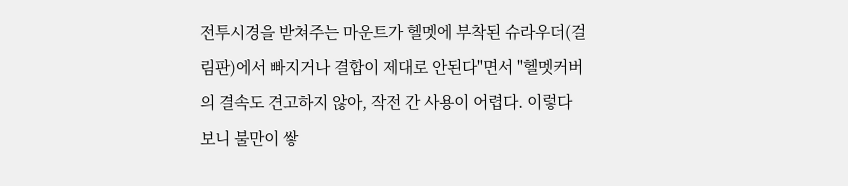전투시경을 받쳐주는 마운트가 헬멧에 부착된 슈라우더(걸림판)에서 빠지거나 결합이 제대로 안된다"면서 "헬멧커버의 결속도 견고하지 않아, 작전 간 사용이 어렵다. 이렇다 보니 불만이 쌓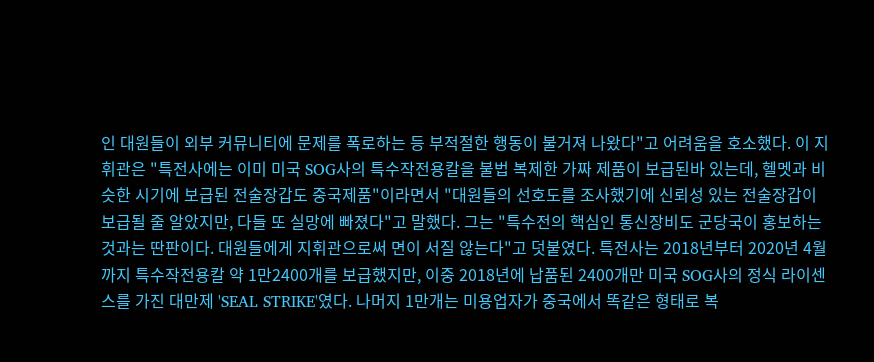인 대원들이 외부 커뮤니티에 문제를 폭로하는 등 부적절한 행동이 불거져 나왔다"고 어려움을 호소했다. 이 지휘관은 "특전사에는 이미 미국 SOG사의 특수작전용칼을 불법 복제한 가짜 제품이 보급된바 있는데, 헬멧과 비슷한 시기에 보급된 전술장갑도 중국제품"이라면서 "대원들의 선호도를 조사했기에 신뢰성 있는 전술장갑이 보급될 줄 알았지만, 다들 또 실망에 빠졌다"고 말했다. 그는 "특수전의 핵심인 통신장비도 군당국이 홍보하는 것과는 딴판이다. 대원들에게 지휘관으로써 면이 서질 않는다"고 덧붙였다. 특전사는 2018년부터 2020년 4월까지 특수작전용칼 약 1만2400개를 보급했지만, 이중 2018년에 납품된 2400개만 미국 SOG사의 정식 라이센스를 가진 대만제 'SEAL STRIKE'였다. 나머지 1만개는 미용업자가 중국에서 똑같은 형태로 복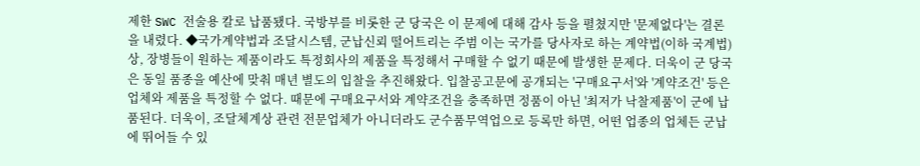제한 SWC 전술용 칼로 납품됐다. 국방부를 비롯한 군 당국은 이 문제에 대해 감사 등을 펼쳤지만 '문제없다'는 결론을 내렸다. ◆국가계약법과 조달시스템, 군납신뢰 떨어트리는 주범 이는 국가를 당사자로 하는 계약법(이하 국계법) 상, 장병들이 원하는 제품이라도 특정회사의 제품을 특정해서 구매할 수 없기 때문에 발생한 문제다. 더욱이 군 당국은 동일 품종을 예산에 맞춰 매년 별도의 입찰을 추진해왔다. 입찰공고문에 공개되는 '구매요구서'와 '계약조건' 등은 업체와 제품을 특정할 수 없다. 때문에 구매요구서와 계약조건을 충족하면 정품이 아닌 '최저가 낙찰제품'이 군에 납품된다. 더욱이, 조달체계상 관련 전문업체가 아니더라도 군수품무역업으로 등록만 하면, 어떤 업종의 업체든 군납에 뛰어들 수 있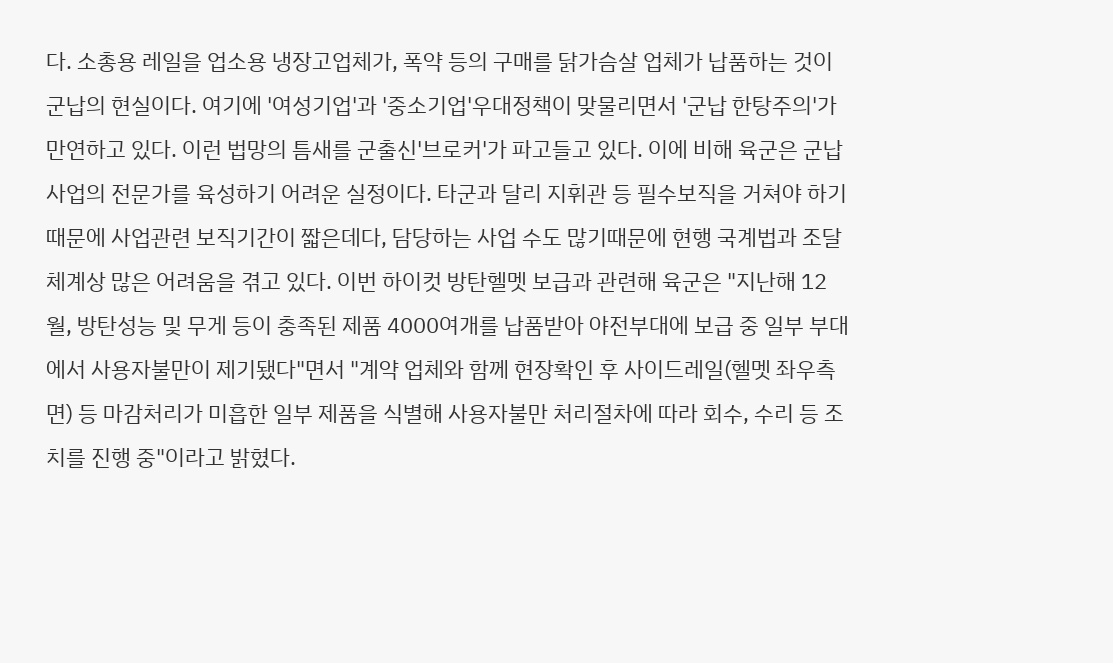다. 소총용 레일을 업소용 냉장고업체가, 폭약 등의 구매를 닭가슴살 업체가 납품하는 것이 군납의 현실이다. 여기에 '여성기업'과 '중소기업'우대정책이 맞물리면서 '군납 한탕주의'가 만연하고 있다. 이런 법망의 틈새를 군출신'브로커'가 파고들고 있다. 이에 비해 육군은 군납사업의 전문가를 육성하기 어려운 실정이다. 타군과 달리 지휘관 등 필수보직을 거쳐야 하기때문에 사업관련 보직기간이 짧은데다, 담당하는 사업 수도 많기때문에 현행 국계법과 조달체계상 많은 어려움을 겪고 있다. 이번 하이컷 방탄헬멧 보급과 관련해 육군은 "지난해 12월, 방탄성능 및 무게 등이 충족된 제품 4000여개를 납품받아 야전부대에 보급 중 일부 부대에서 사용자불만이 제기됐다"면서 "계약 업체와 함께 현장확인 후 사이드레일(헬멧 좌우측면) 등 마감처리가 미흡한 일부 제품을 식별해 사용자불만 처리절차에 따라 회수, 수리 등 조치를 진행 중"이라고 밝혔다.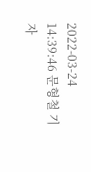2022-03-24 14:39:46 문형철 기자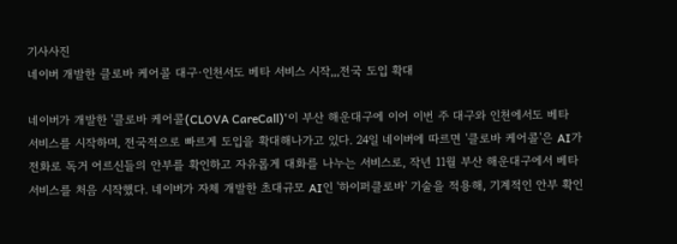기사사진
네이버 개발한 클로바 케어콜 대구·인천서도 베타 서비스 시작,,,전국 도입 확대

네이버가 개발한 '클로바 케어콜(CLOVA CareCall)'이 부산 해운대구에 이어 이번 주 대구와 인천에서도 베타 서비스를 시작하며, 전국적으로 빠르게 도입을 확대해나가고 있다. 24일 네이버에 따르면 '클로바 케어콜'은 AI가 전화로 독거 어르신들의 안부를 확인하고 자유롭게 대화를 나누는 서비스로, 작년 11월 부산 해운대구에서 베타 서비스를 처음 시작했다. 네이버가 자체 개발한 초대규모 AI인 '하이퍼클로바' 기술을 적용해, 기계적인 안부 확인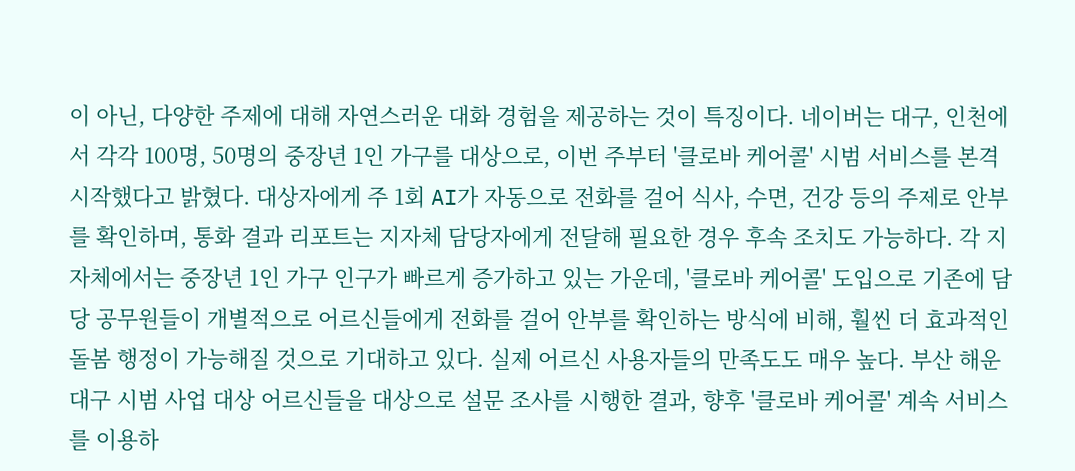이 아닌, 다양한 주제에 대해 자연스러운 대화 경험을 제공하는 것이 특징이다. 네이버는 대구, 인천에서 각각 100명, 50명의 중장년 1인 가구를 대상으로, 이번 주부터 '클로바 케어콜' 시범 서비스를 본격 시작했다고 밝혔다. 대상자에게 주 1회 AI가 자동으로 전화를 걸어 식사, 수면, 건강 등의 주제로 안부를 확인하며, 통화 결과 리포트는 지자체 담당자에게 전달해 필요한 경우 후속 조치도 가능하다. 각 지자체에서는 중장년 1인 가구 인구가 빠르게 증가하고 있는 가운데, '클로바 케어콜' 도입으로 기존에 담당 공무원들이 개별적으로 어르신들에게 전화를 걸어 안부를 확인하는 방식에 비해, 훨씬 더 효과적인 돌봄 행정이 가능해질 것으로 기대하고 있다. 실제 어르신 사용자들의 만족도도 매우 높다. 부산 해운대구 시범 사업 대상 어르신들을 대상으로 설문 조사를 시행한 결과, 향후 '클로바 케어콜' 계속 서비스를 이용하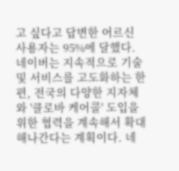고 싶다고 답변한 어르신 사용자는 95%에 달했다. 네이버는 지속적으로 기술 및 서비스를 고도화하는 한편, 전국의 다양한 지자체와 '클로바 케어콜' 도입을 위한 협력을 계속해서 확대해나간다는 계획이다. 네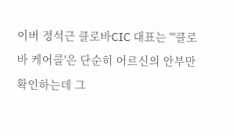이버 정석근 클로바CIC 대표는 "'클로바 케어콜'은 단순히 어르신의 안부만 확인하는데 그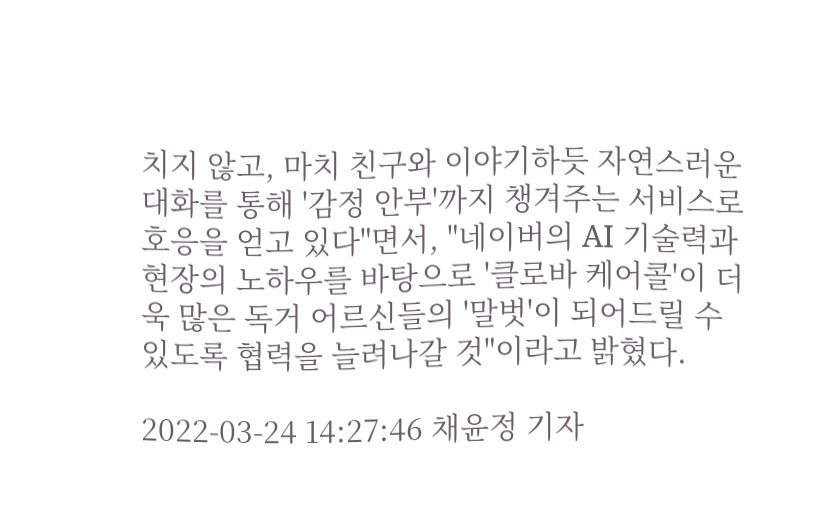치지 않고, 마치 친구와 이야기하듯 자연스러운 대화를 통해 '감정 안부'까지 챙겨주는 서비스로 호응을 얻고 있다"면서, "네이버의 AI 기술력과 현장의 노하우를 바탕으로 '클로바 케어콜'이 더욱 많은 독거 어르신들의 '말벗'이 되어드릴 수 있도록 협력을 늘려나갈 것"이라고 밝혔다.

2022-03-24 14:27:46 채윤정 기자